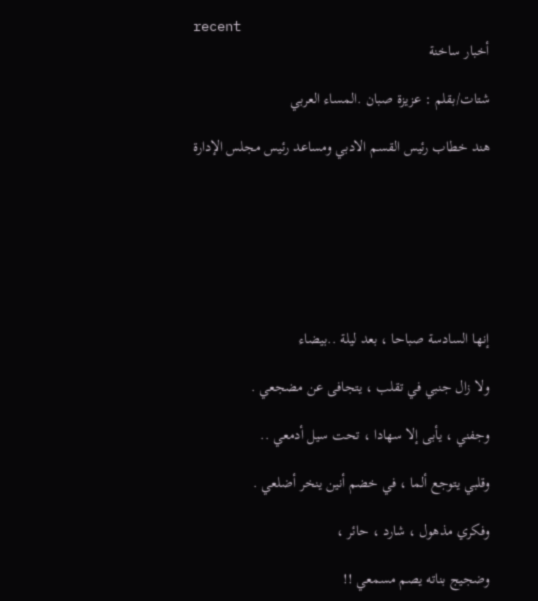recent
أخبار ساخنة

شتات/بقلم : عزيزة صبان .المساء العربي

هند خطاب رئيس القسم الادبي ومساعد رئيس مجلس الإدارة







إنها السادسة صباحا ، بعد ليلة ..بيضاء

ولا زال جنبي في تقلب ، يتجافى عن مضجعي .

وجفني ، يأبى إلا سهادا ، تحت سيل أدمعي ..

وقلبي يتوجع ألما ، في خضم أنين ينخر أضلعي .

وفكري مذهول ، شارد ، حائر ،

وضجيج بناته يصم مسمعي !!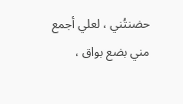حضنتُني ، لعلي أجمع مني بضع بواق ،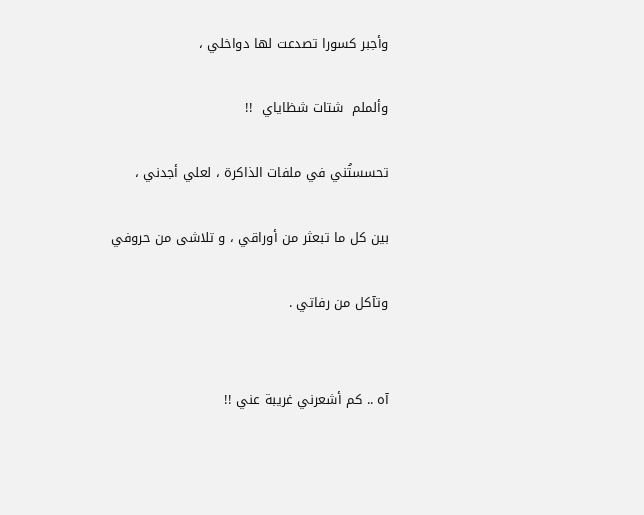وأجبر كسورا تصدعت لها دواخلي ،

وألملم  شتات شظاياي  !!

تحسستُني في ملفات الذاكرة ، لعلي أجدني ،

بين كل ما تبعثر من أوراقي ، و تلاشى من حروفي

وتآكل من رفاتي .


آه .. كم أشعرني غريبة عني !!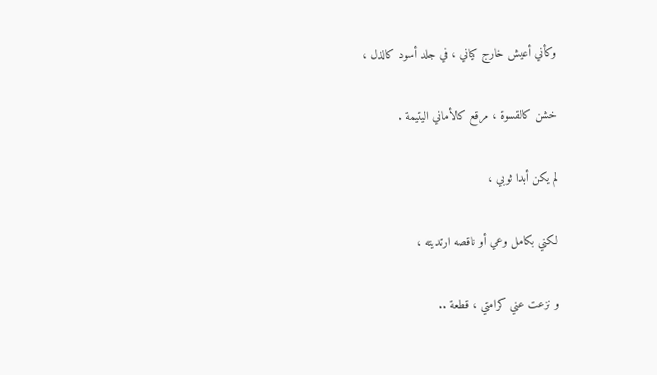وكأني أعيش خارج كياني ، في جلد أسود كالذل ،

خشن كالقسوة ، مرقع كالأماني اليتيمة .

لم يكن أبدا ثوبي ،

لكني بكامل وعي أو ناقصه ارتديته ،

و نزعت عني كرامتي ، قطعة ..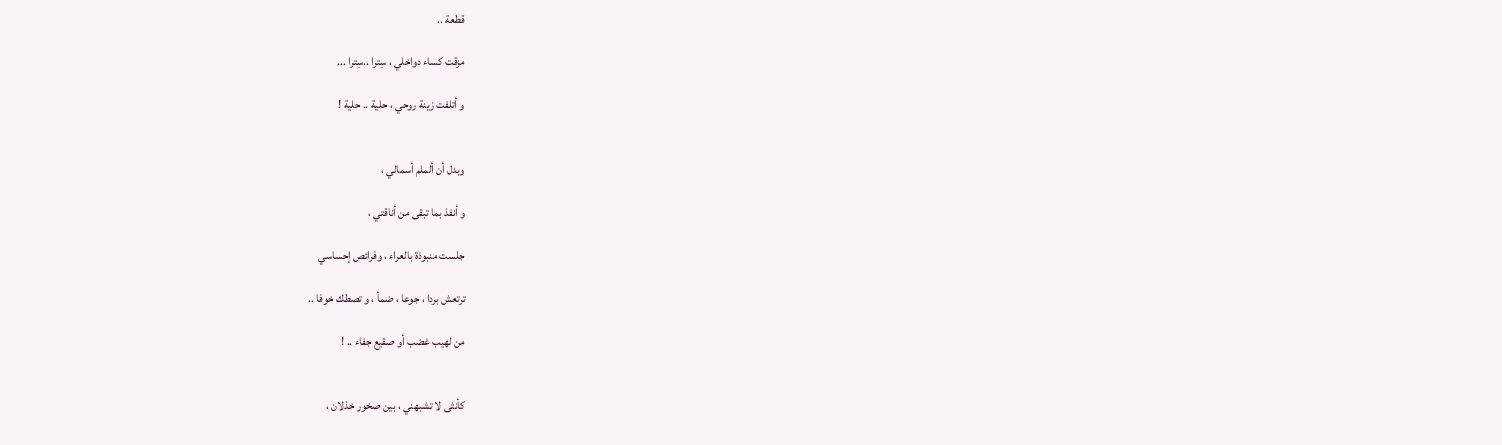قطعة ..

مزقت كساء دواخلي ، سِترا ..سِترا ...

و أتلفت زينة روحي ، حلية .. حلية !


وبدل أن ألملم أسمالي ،

و أنفذ بما تبقى من أناقتي ،

جلست منبوذة بالعراء ، وفرائص إحساسي

ترتعش بردا ، جوعا ، ضمأ ، و تصطك خوفا ..

من لهيب غضب أو صقيع جفاء .. !


كأنثى لا تشبهني ، بين صخور خذلان ،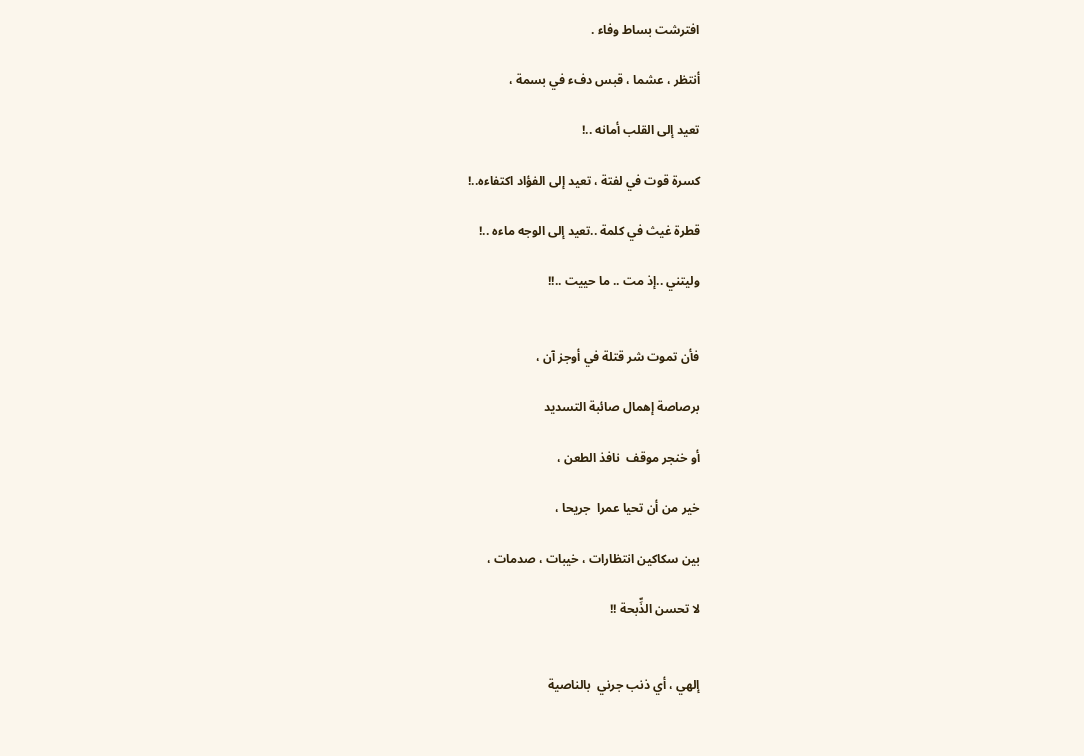افترشت بساط وفاء .

أنتظر ، عشما ، قبس دفء في بسمة ،

تعيد إلى القلب أمانه ..!

كسرة قوت في لفتة ، تعيد إلى الفؤاد اكتفاءه..!

قطرة غيث في كلمة ..تعيد إلى الوجه ماءه ..!

وليتني ..إذ مت .. ما حييت ..!!


فأن تموت شر قتلة في أوجز آن ،

برصاصة إهمال صائبة التسديد

أو خنجر موقف  نافذ الطعن ،

خير من أن تحيا عمرا  جريحا ،

بين سكاكين انتظارات ، خيبات ، صدمات ،

لا تحسن الذِّبحة !!


إلهي ، أي ذنب جرني  بالناصية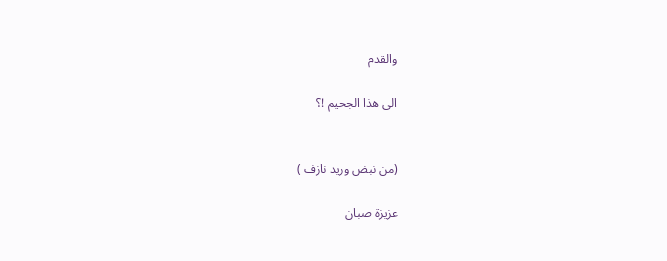والقدم

الى هذا الجحيم !؟


(من نبض وريد نازف )

عزيزة صبان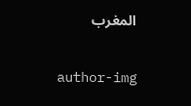المغرب

author-img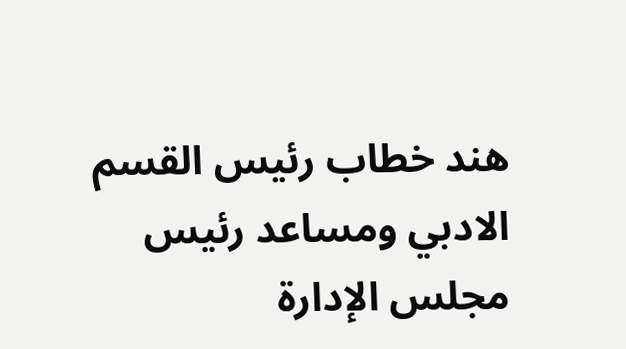هند خطاب رئيس القسم الادبي ومساعد رئيس مجلس الإدارة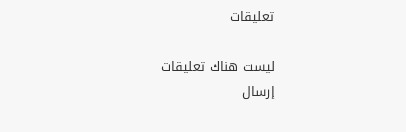تعليقات

ليست هناك تعليقات
إرسال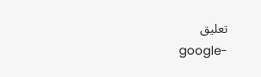تعليق
    google-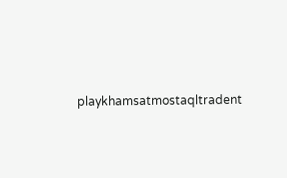playkhamsatmostaqltradent